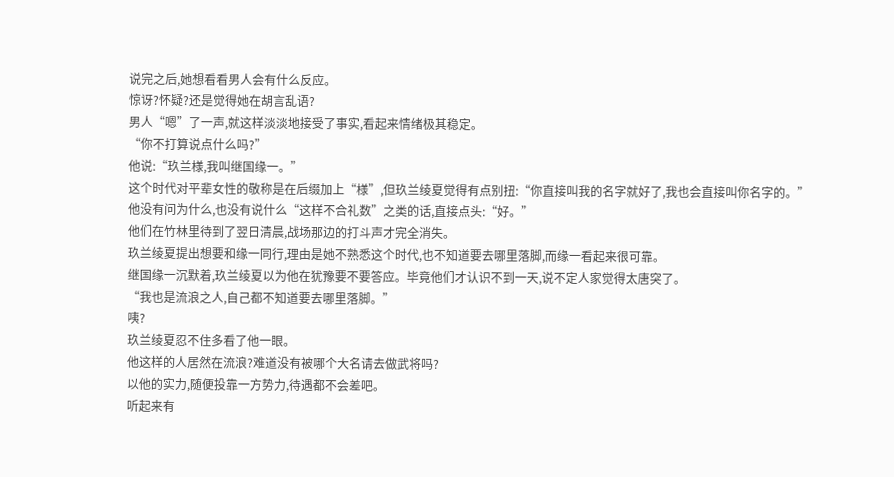说完之后,她想看看男人会有什么反应。
惊讶?怀疑?还是觉得她在胡言乱语?
男人“嗯”了一声,就这样淡淡地接受了事实,看起来情绪极其稳定。
“你不打算说点什么吗?”
他说:“玖兰様,我叫继国缘一。”
这个时代对平辈女性的敬称是在后缀加上“様”,但玖兰绫夏觉得有点别扭:“你直接叫我的名字就好了,我也会直接叫你名字的。”
他没有问为什么,也没有说什么“这样不合礼数”之类的话,直接点头:“好。”
他们在竹林里待到了翌日清晨,战场那边的打斗声才完全消失。
玖兰绫夏提出想要和缘一同行,理由是她不熟悉这个时代,也不知道要去哪里落脚,而缘一看起来很可靠。
继国缘一沉默着,玖兰绫夏以为他在犹豫要不要答应。毕竟他们才认识不到一天,说不定人家觉得太唐突了。
“我也是流浪之人,自己都不知道要去哪里落脚。”
咦?
玖兰绫夏忍不住多看了他一眼。
他这样的人居然在流浪?难道没有被哪个大名请去做武将吗?
以他的实力,随便投靠一方势力,待遇都不会差吧。
听起来有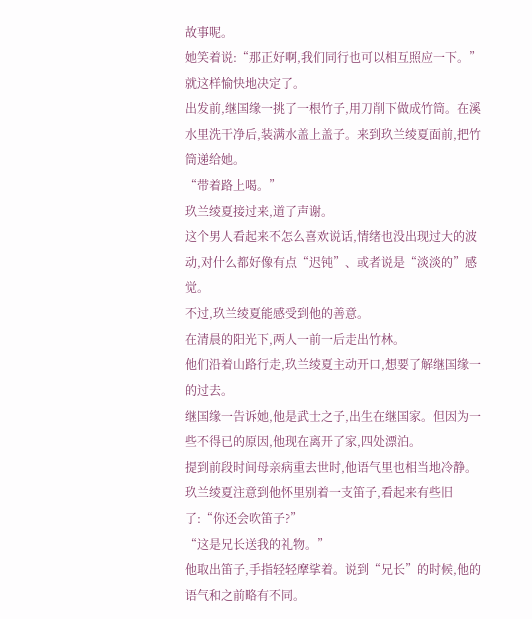故事呢。
她笑着说:“那正好啊,我们同行也可以相互照应一下。”
就这样愉快地决定了。
出发前,继国缘一挑了一根竹子,用刀削下做成竹筒。在溪水里洗干净后,装满水盖上盖子。来到玖兰绫夏面前,把竹筒递给她。
“带着路上喝。”
玖兰绫夏接过来,道了声谢。
这个男人看起来不怎么喜欢说话,情绪也没出现过大的波动,对什么都好像有点“迟钝”、或者说是“淡淡的”感觉。
不过,玖兰绫夏能感受到他的善意。
在清晨的阳光下,两人一前一后走出竹林。
他们沿着山路行走,玖兰绫夏主动开口,想要了解继国缘一的过去。
继国缘一告诉她,他是武士之子,出生在继国家。但因为一些不得已的原因,他现在离开了家,四处漂泊。
提到前段时间母亲病重去世时,他语气里也相当地冷静。
玖兰绫夏注意到他怀里别着一支笛子,看起来有些旧了:“你还会吹笛子?”
“这是兄长送我的礼物。”
他取出笛子,手指轻轻摩挲着。说到“兄长”的时候,他的语气和之前略有不同。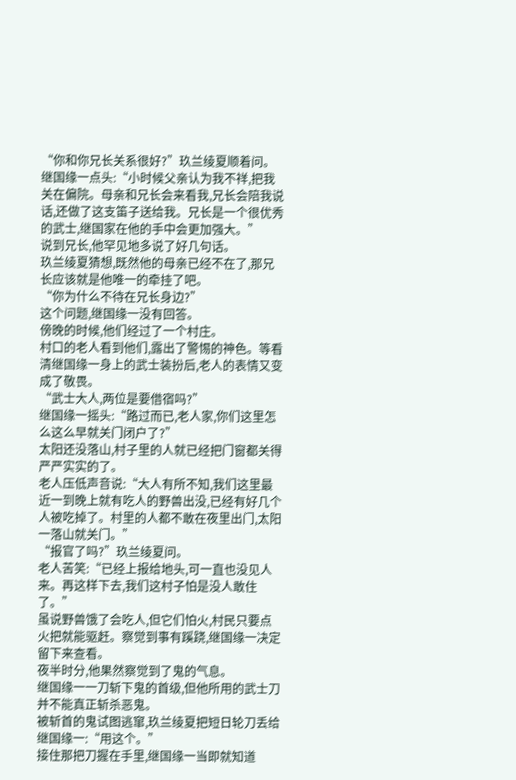“你和你兄长关系很好?”玖兰绫夏顺着问。
继国缘一点头:“小时候父亲认为我不祥,把我关在偏院。母亲和兄长会来看我,兄长会陪我说话,还做了这支笛子送给我。兄长是一个很优秀的武士,继国家在他的手中会更加强大。”
说到兄长,他罕见地多说了好几句话。
玖兰绫夏猜想,既然他的母亲已经不在了,那兄长应该就是他唯一的牵挂了吧。
“你为什么不待在兄长身边?”
这个问题,继国缘一没有回答。
傍晚的时候,他们经过了一个村庄。
村口的老人看到他们,露出了警惕的神色。等看清继国缘一身上的武士装扮后,老人的表情又变成了敬畏。
“武士大人,两位是要借宿吗?”
继国缘一摇头:“路过而已,老人家,你们这里怎么这么早就关门闭户了?”
太阳还没落山,村子里的人就已经把门窗都关得严严实实的了。
老人压低声音说:“大人有所不知,我们这里最近一到晚上就有吃人的野兽出没,已经有好几个人被吃掉了。村里的人都不敢在夜里出门,太阳一落山就关门。”
“报官了吗?”玖兰绫夏问。
老人苦笑:“已经上报给地头,可一直也没见人来。再这样下去,我们这村子怕是没人敢住了。”
虽说野兽饿了会吃人,但它们怕火,村民只要点火把就能驱赶。察觉到事有蹊跷,继国缘一决定留下来查看。
夜半时分,他果然察觉到了鬼的气息。
继国缘一一刀斩下鬼的首级,但他所用的武士刀并不能真正斩杀恶鬼。
被斩首的鬼试图逃窜,玖兰绫夏把短日轮刀丢给继国缘一:“用这个。”
接住那把刀握在手里,继国缘一当即就知道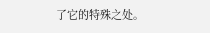了它的特殊之处。